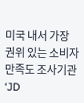미국 내서 가장 권위 있는 소비자 만족도 조사기관 ‘JD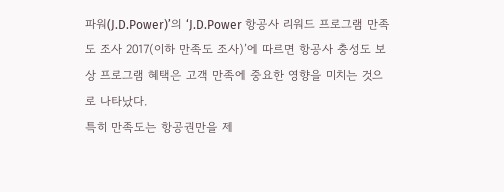파워(J.D.Power)’의 ‘J.D.Power 항공사 리워드 프로그램 만족도 조사 2017(이하 만족도 조사)’에 따르면 항공사 충성도 보상 프로그램 혜택은 고객 만족에 중요한 영향을 미치는 것으로 나타났다.
특히 만족도는 항공권만을 제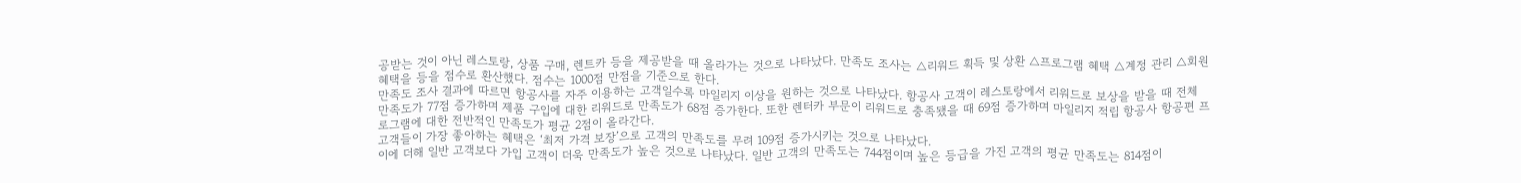공받는 것이 아닌 레스토랑, 상품 구매, 렌트카 등을 제공받을 때 올라가는 것으로 나타났다. 만족도 조사는 △리워드 획득 및 상환 △프로그램 혜택 △계정 관리 △회원 혜택을 등을 점수로 환산했다. 점수는 1000점 만점을 기준으로 한다.
만족도 조사 결과에 따르면 항공사를 자주 이용하는 고객일수록 마일리지 이상을 원하는 것으로 나타났다. 항공사 고객이 레스토랑에서 리워드로 보상을 받을 때 전체 만족도가 77점 증가하며 제품 구입에 대한 리워드로 만족도가 68점 증가한다. 또한 렌터카 부문이 리워드로 충족됐을 때 69점 증가하며 마일리지 적립 항공사 항공편 프로그램에 대한 전반적인 만족도가 평균 2점이 올라간다.
고객들이 가장 좋아하는 혜택은 ‘최저 가격 보장’으로 고객의 만족도를 무려 109점 증가시키는 것으로 나타났다.
이에 더해 일반 고객보다 가입 고객이 더욱 만족도가 높은 것으로 나타났다. 일반 고객의 만족도는 744점이며 높은 등급을 가진 고객의 평균 만족도는 814점이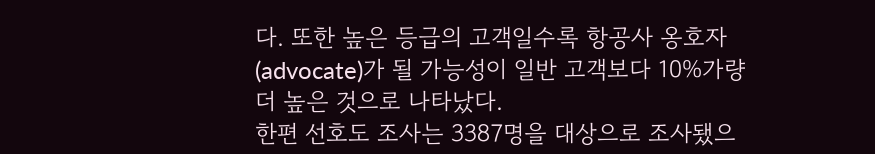다. 또한 높은 등급의 고객일수록 항공사 옹호자(advocate)가 될 가능성이 일반 고객보다 10%가량 더 높은 것으로 나타났다.
한편 선호도 조사는 3387명을 대상으로 조사됐으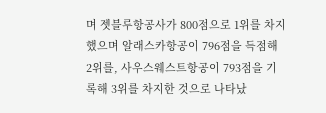며 젯블루항공사가 800점으로 1위를 차지했으며 알래스카항공이 796점을 득점해 2위를, 사우스웨스트항공이 793점을 기록해 3위를 차지한 것으로 나타났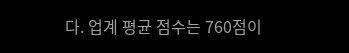다. 업계 평균 점수는 760점이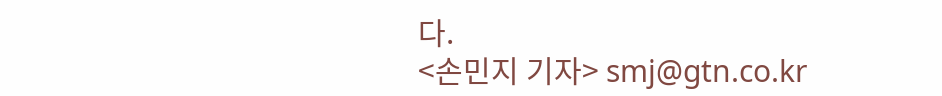다.
<손민지 기자> smj@gtn.co.kr